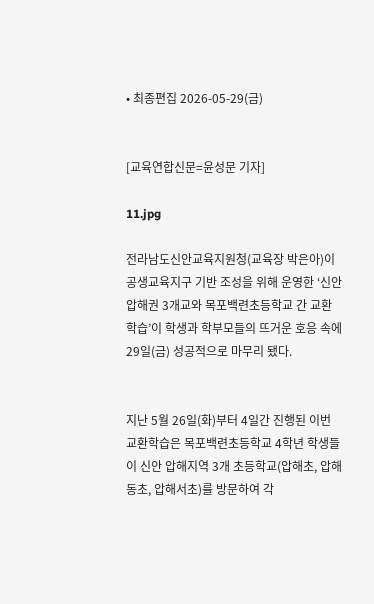• 최종편집 2026-05-29(금)


[교육연합신문=윤성문 기자]

11.jpg

전라남도신안교육지원청(교육장 박은아)이 공생교육지구 기반 조성을 위해 운영한 ‘신안 압해권 3개교와 목포백련초등학교 간 교환학습’이 학생과 학부모들의 뜨거운 호응 속에 29일(금) 성공적으로 마무리 됐다.


지난 5월 26일(화)부터 4일간 진행된 이번 교환학습은 목포백련초등학교 4학년 학생들이 신안 압해지역 3개 초등학교(압해초, 압해동초, 압해서초)를 방문하여 각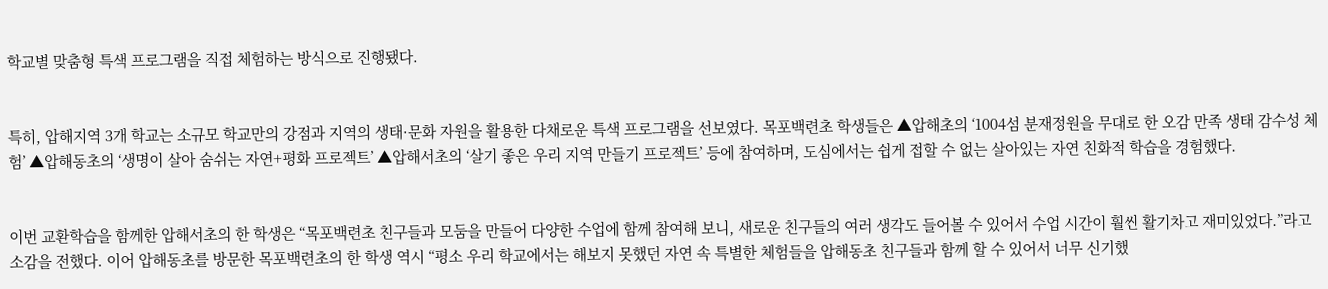학교별 맞춤형 특색 프로그램을 직접 체험하는 방식으로 진행됐다.


특히, 압해지역 3개 학교는 소규모 학교만의 강점과 지역의 생태·문화 자원을 활용한 다채로운 특색 프로그램을 선보였다. 목포백련초 학생들은 ▲압해초의 ‘1004섬 분재정원을 무대로 한 오감 만족 생태 감수성 체험’ ▲압해동초의 ‘생명이 살아 숨쉬는 자연+평화 프로젝트’ ▲압해서초의 ‘살기 좋은 우리 지역 만들기 프로젝트’ 등에 참여하며, 도심에서는 쉽게 접할 수 없는 살아있는 자연 친화적 학습을 경험했다.


이번 교환학습을 함께한 압해서초의 한 학생은 “목포백련초 친구들과 모둠을 만들어 다양한 수업에 함께 참여해 보니, 새로운 친구들의 여러 생각도 들어볼 수 있어서 수업 시간이 훨씬 활기차고 재미있었다.”라고 소감을 전했다. 이어 압해동초를 방문한 목포백련초의 한 학생 역시 “평소 우리 학교에서는 해보지 못했던 자연 속 특별한 체험들을 압해동초 친구들과 함께 할 수 있어서 너무 신기했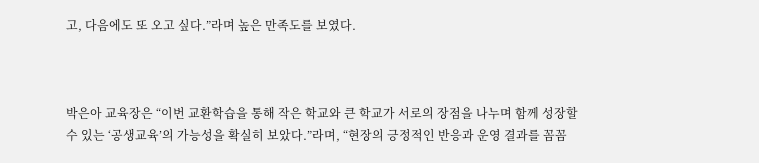고, 다음에도 또 오고 싶다.”라며 높은 만족도를 보였다.



박은아 교육장은 “이번 교환학습을 통해 작은 학교와 큰 학교가 서로의 장점을 나누며 함께 성장할 수 있는 ‘공생교육’의 가능성을 확실히 보았다.”라며, “현장의 긍정적인 반응과 운영 결과를 꼼꼼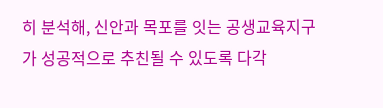히 분석해, 신안과 목포를 잇는 공생교육지구가 성공적으로 추친될 수 있도록 다각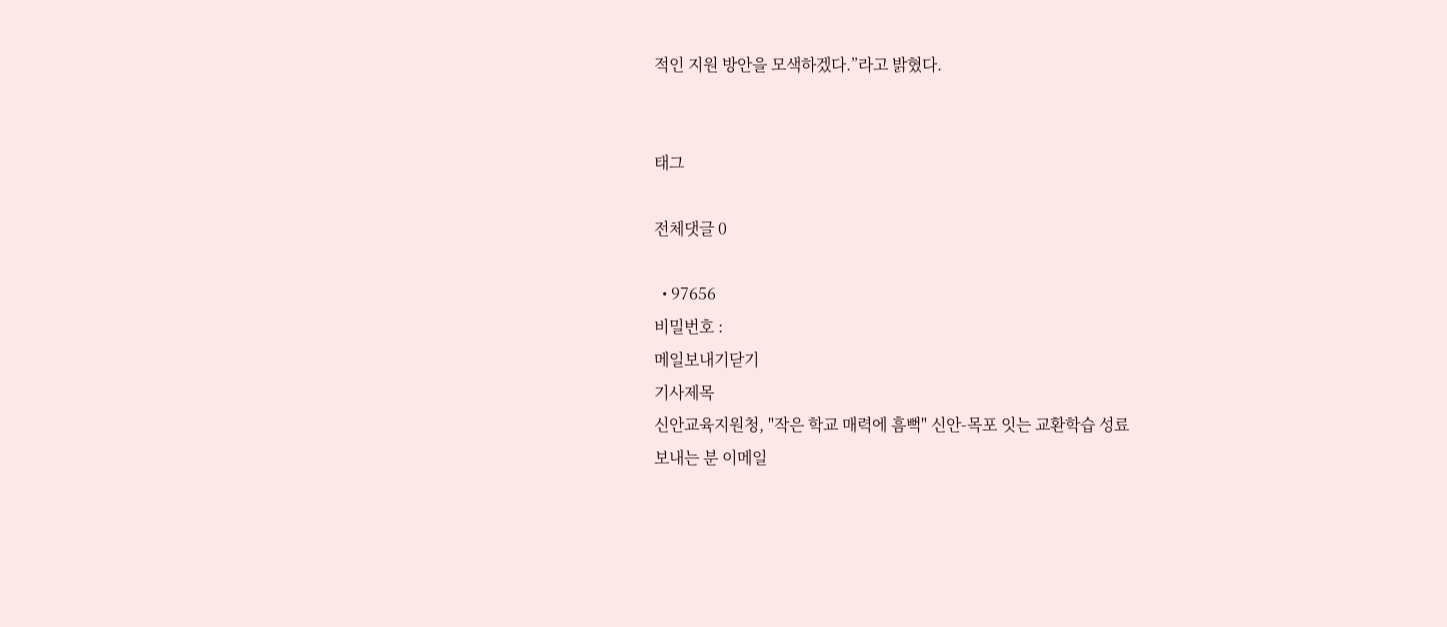적인 지원 방안을 모색하겠다.”라고 밝혔다.


태그

전체댓글 0

  • 97656
비밀번호 :
메일보내기닫기
기사제목
신안교육지원청, "작은 학교 매력에 흠뻑" 신안-목포 잇는 교환학습 성료
보내는 분 이메일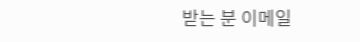받는 분 이메일